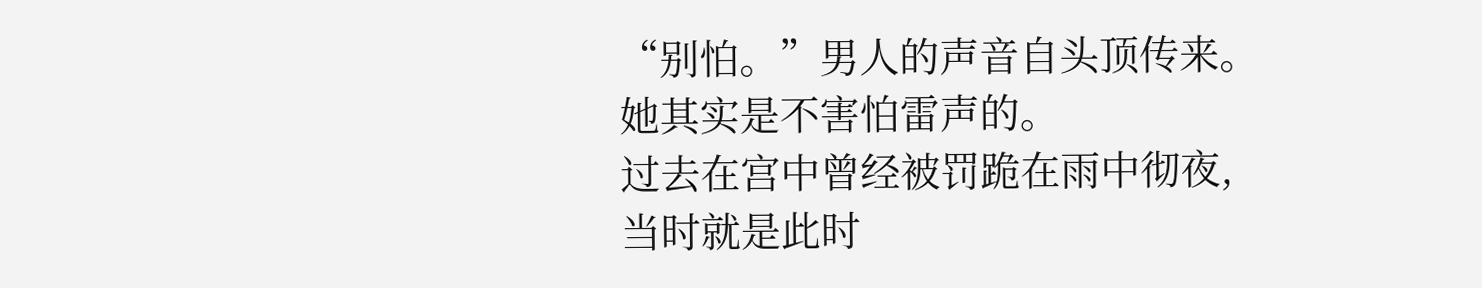“别怕。”男人的声音自头顶传来。
她其实是不害怕雷声的。
过去在宫中曾经被罚跪在雨中彻夜,当时就是此时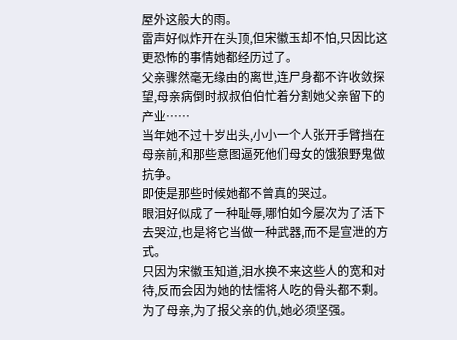屋外这般大的雨。
雷声好似炸开在头顶,但宋徽玉却不怕,只因比这更恐怖的事情她都经历过了。
父亲骤然毫无缘由的离世,连尸身都不许收敛探望,母亲病倒时叔叔伯伯忙着分割她父亲留下的产业……
当年她不过十岁出头,小小一个人张开手臂挡在母亲前,和那些意图逼死他们母女的饿狼野鬼做抗争。
即使是那些时候她都不曾真的哭过。
眼泪好似成了一种耻辱,哪怕如今屡次为了活下去哭泣,也是将它当做一种武器,而不是宣泄的方式。
只因为宋徽玉知道,泪水换不来这些人的宽和对待,反而会因为她的怯懦将人吃的骨头都不剩。
为了母亲,为了报父亲的仇,她必须坚强。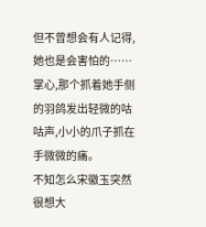但不曾想会有人记得,她也是会害怕的……
掌心,那个抓着她手侧的羽鸽发出轻微的咕咕声,小小的爪子抓在手微微的痛。
不知怎么宋徽玉突然很想大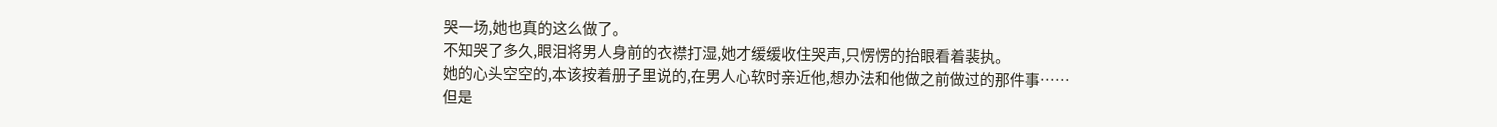哭一场,她也真的这么做了。
不知哭了多久,眼泪将男人身前的衣襟打湿,她才缓缓收住哭声,只愣愣的抬眼看着裴执。
她的心头空空的,本该按着册子里说的,在男人心软时亲近他,想办法和他做之前做过的那件事……
但是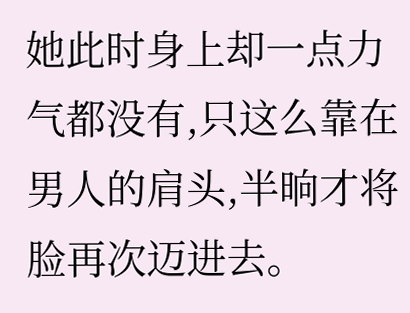她此时身上却一点力气都没有,只这么靠在男人的肩头,半晌才将脸再次迈进去。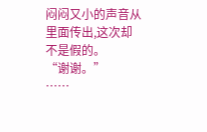闷闷又小的声音从里面传出,这次却不是假的。
“谢谢。”
……